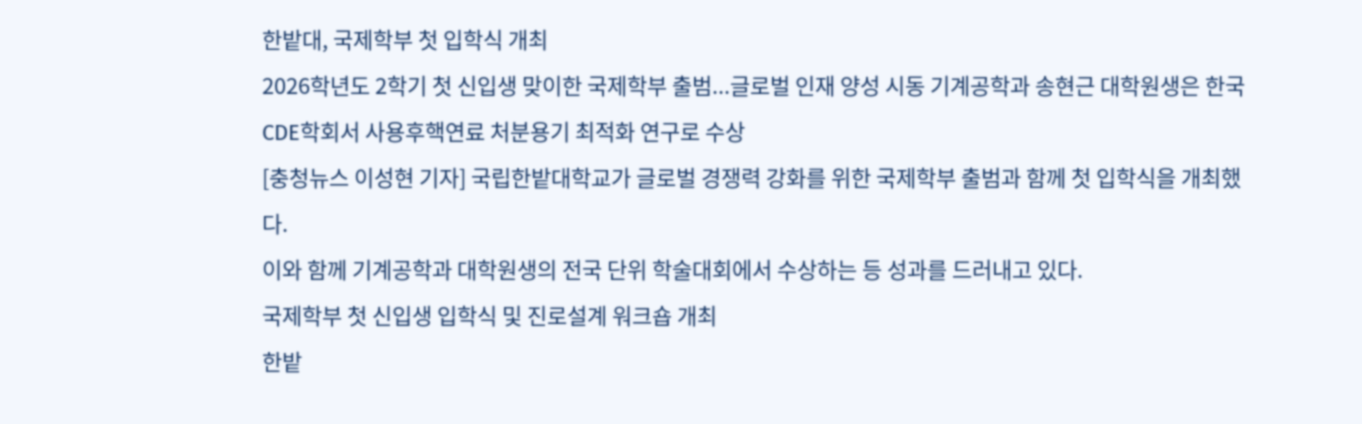한밭대, 국제학부 첫 입학식 개최
2026학년도 2학기 첫 신입생 맞이한 국제학부 출범...글로벌 인재 양성 시동 기계공학과 송현근 대학원생은 한국CDE학회서 사용후핵연료 처분용기 최적화 연구로 수상
[충청뉴스 이성현 기자] 국립한밭대학교가 글로벌 경쟁력 강화를 위한 국제학부 출범과 함께 첫 입학식을 개최했다.
이와 함께 기계공학과 대학원생의 전국 단위 학술대회에서 수상하는 등 성과를 드러내고 있다.
국제학부 첫 신입생 입학식 및 진로설계 워크숍 개최
한밭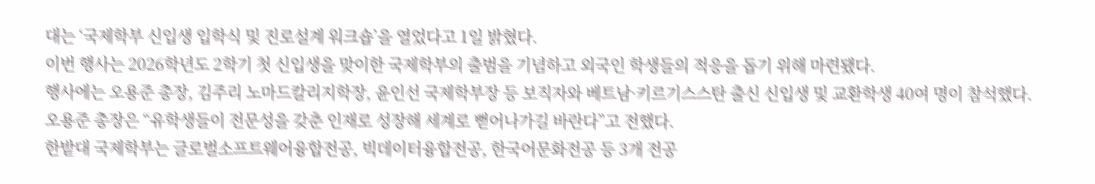대는 ‘국제학부 신입생 입학식 및 진로설계 워크숍’을 열었다고 1일 밝혔다.
이번 행사는 2026학년도 2학기 첫 신입생을 맞이한 국제학부의 출범을 기념하고 외국인 학생들의 적응을 돕기 위해 마련됐다.
행사에는 오용준 총장, 김주리 노마드칼리지학장, 윤인선 국제학부장 등 보직자와 베트남·키르기스스탄 출신 신입생 및 교환학생 40여 명이 참석했다.
오용준 총장은 “유학생들이 전문성을 갖춘 인재로 성장해 세계로 뻗어나가길 바란다”고 전했다.
한밭대 국제학부는 글로벌소프트웨어융합전공, 빅데이터융합전공, 한국어문화전공 등 3개 전공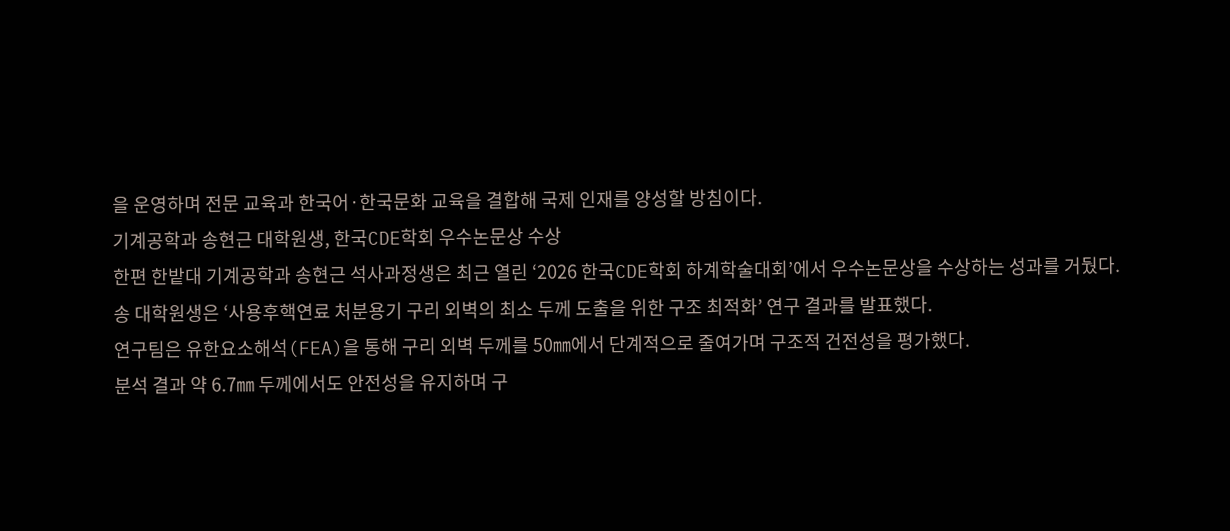을 운영하며 전문 교육과 한국어·한국문화 교육을 결합해 국제 인재를 양성할 방침이다.
기계공학과 송현근 대학원생, 한국CDE학회 우수논문상 수상
한편 한밭대 기계공학과 송현근 석사과정생은 최근 열린 ‘2026 한국CDE학회 하계학술대회’에서 우수논문상을 수상하는 성과를 거뒀다.
송 대학원생은 ‘사용후핵연료 처분용기 구리 외벽의 최소 두께 도출을 위한 구조 최적화’ 연구 결과를 발표했다.
연구팀은 유한요소해석(FEA)을 통해 구리 외벽 두께를 50㎜에서 단계적으로 줄여가며 구조적 건전성을 평가했다.
분석 결과 약 6.7㎜ 두께에서도 안전성을 유지하며 구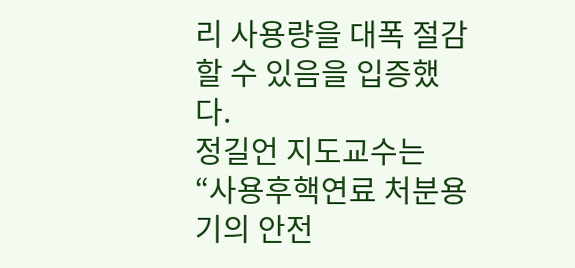리 사용량을 대폭 절감할 수 있음을 입증했다.
정길언 지도교수는 “사용후핵연료 처분용기의 안전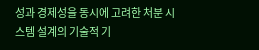성과 경제성을 동시에 고려한 처분 시스템 설계의 기술적 기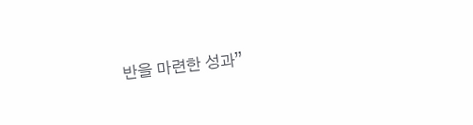반을 마련한 성과”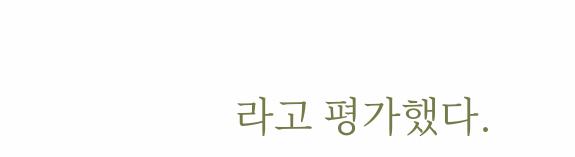라고 평가했다.